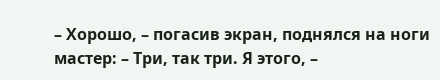– Хорошо, – погасив экран, поднялся на ноги мастер: – Три, так три. Я этого, –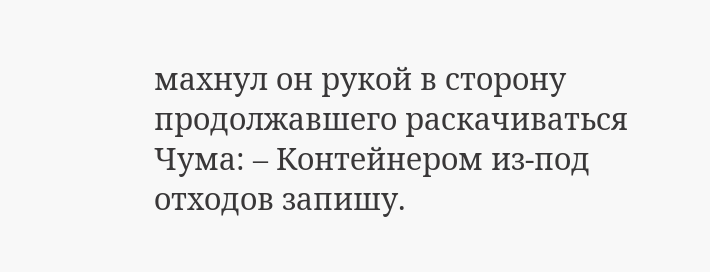махнул он рукой в сторону продолжавшего раскачиваться Чума: – Контейнером из-под отходов запишу.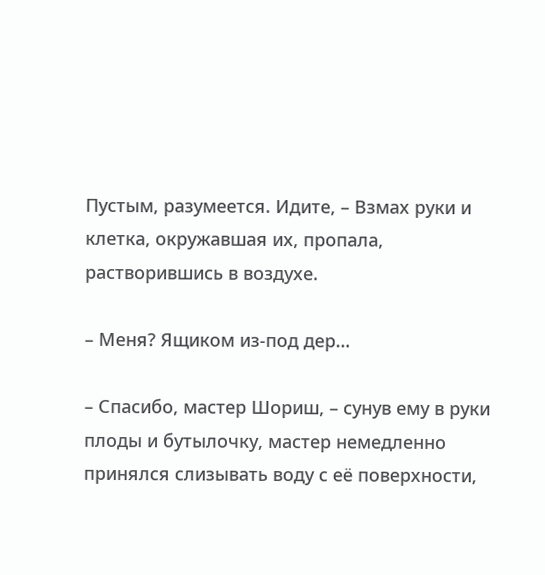Пустым, разумеется. Идите, – Взмах руки и клетка, окружавшая их, пропала, растворившись в воздухе.

– Меня? Ящиком из-под дер…

– Спасибо, мастер Шориш, – сунув ему в руки плоды и бутылочку, мастер немедленно принялся слизывать воду с её поверхности,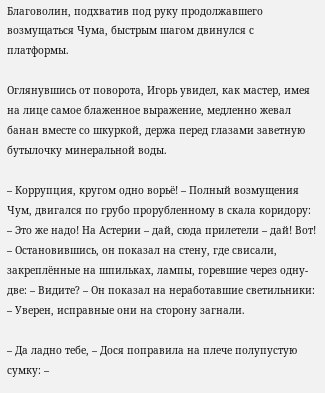Благоволин, подхватив под руку продолжавшего возмущаться Чума, быстрым шагом двинулся с платформы.

Оглянувшись от поворота, Игорь увидел, как мастер, имея на лице самое блаженное выражение, медленно жевал банан вместе со шкуркой, держа перед глазами заветную бутылочку минеральной воды.

– Коррупция, кругом одно ворьё! – Полный возмущения Чум, двигался по грубо прорубленному в скала коридору: – Это же надо! На Астерии – дай, сюда прилетели – дай! Вот! – Остановившись, он показал на стену, где свисали, закреплённые на шпильках, лампы, горевшие через одну-две: – Видите? – Он показал на неработавшие светильники: – Уверен, исправные они на сторону загнали.

– Да ладно тебе, – Дося поправила на плече полупустую сумку: –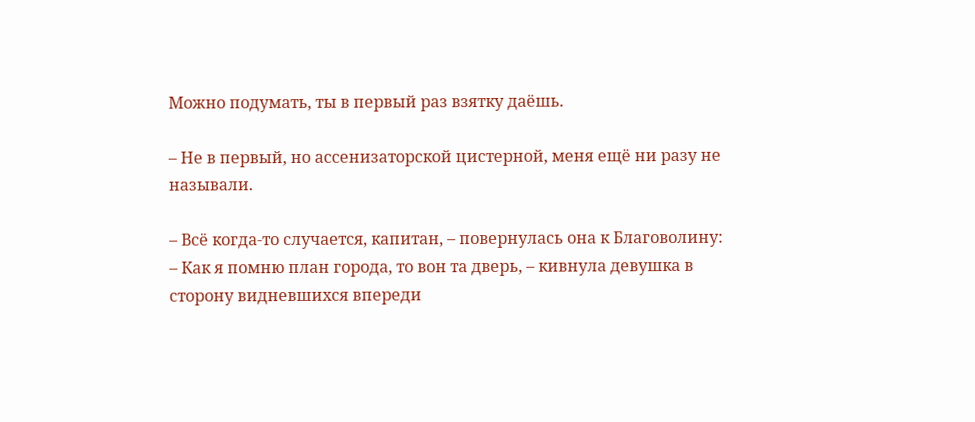Можно подумать, ты в первый раз взятку даёшь.

– Не в первый, но ассенизаторской цистерной, меня ещё ни разу не называли.

– Всё когда-то случается, капитан, – повернулась она к Благоволину: – Как я помню план города, то вон та дверь, – кивнула девушка в сторону видневшихся впереди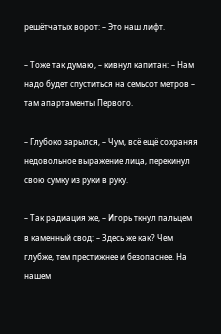решётчатых ворот: – Это наш лифт.

– Тоже так думаю, – кивнул капитан: – Нам надо будет спуститься на семьсот метров – там апартаменты Первого.

– Глубоко зарылся, – Чум, всё ещё сохраняя недовольное выражение лица, перекинул свою сумку из руки в руку.

– Так радиация же, – Игорь ткнул пальцем в каменный свод: – Здесь же как? Чем глубже, тем престижнее и безопаснее. На нашем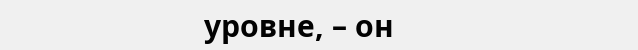уровне, – он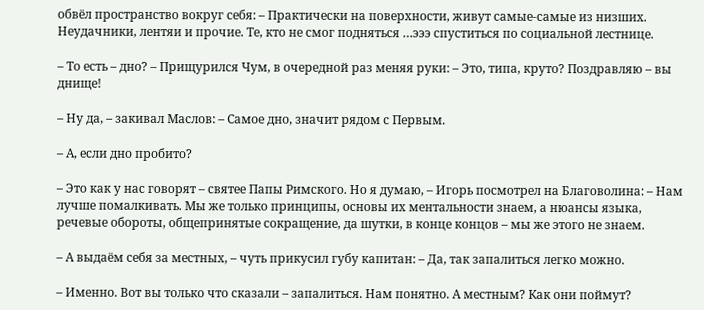обвёл пространство вокруг себя: – Практически на поверхности, живут самые-самые из низших. Неудачники, лентяи и прочие. Те, кто не смог подняться …эээ спуститься по социальной лестнице.

– То есть – дно? – Прищурился Чум, в очередной раз меняя руки: – Это, типа, круто? Поздравляю – вы днище!

– Ну да, – закивал Маслов: – Самое дно, значит рядом с Первым.

– А, если дно пробито?

– Это как у нас говорят – святее Папы Римского. Но я думаю, – Игорь посмотрел на Благоволина: – Нам лучше помалкивать. Мы же только принципы, основы их ментальности знаем, а нюансы языка, речевые обороты, общепринятые сокращение, да шутки, в конце концов – мы же этого не знаем.

– А выдаём себя за местных, – чуть прикусил губу капитан: – Да, так запалиться легко можно.

– Именно. Вот вы только что сказали – запалиться. Нам понятно. А местным? Как они поймут?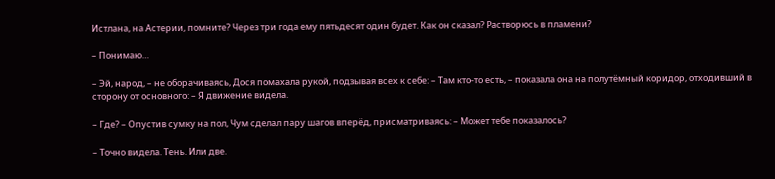Истлана, на Астерии, помните? Через три года ему пятьдесят один будет. Как он сказал? Растворюсь в пламени?

– Понимаю…

– Эй, народ, – не оборачиваясь, Дося помахала рукой, подзывая всех к себе: – Там кто-то есть, – показала она на полутёмный коридор, отходивший в сторону от основного: – Я движение видела.

– Где? – Опустив сумку на пол, Чум сделал пару шагов вперёд, присматриваясь: – Может тебе показалось?

– Точно видела. Тень. Или две.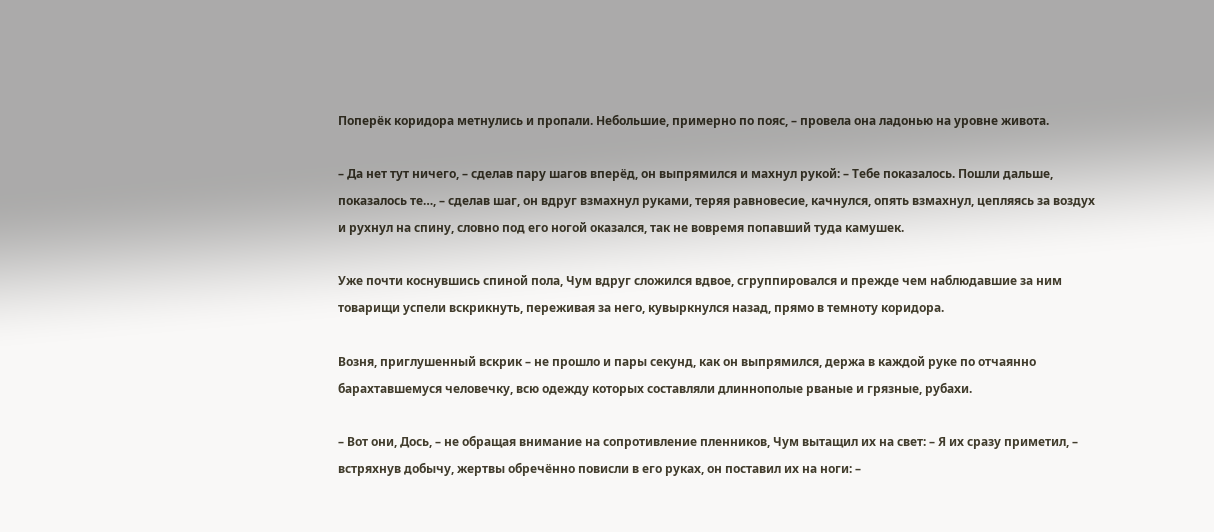Поперёк коридора метнулись и пропали. Небольшие, примерно по пояс, – провела она ладонью на уровне живота.

– Да нет тут ничего, – сделав пару шагов вперёд, он выпрямился и махнул рукой: – Тебе показалось. Пошли дальше, показалось те…, – сделав шаг, он вдруг взмахнул руками, теряя равновесие, качнулся, опять взмахнул, цепляясь за воздух и рухнул на спину, словно под его ногой оказался, так не вовремя попавший туда камушек.

Уже почти коснувшись спиной пола, Чум вдруг сложился вдвое, сгруппировался и прежде чем наблюдавшие за ним товарищи успели вскрикнуть, переживая за него, кувыркнулся назад, прямо в темноту коридора.

Возня, приглушенный вскрик – не прошло и пары секунд, как он выпрямился, держа в каждой руке по отчаянно барахтавшемуся человечку, всю одежду которых составляли длиннополые рваные и грязные, рубахи.

– Вот они, Дось, – не обращая внимание на сопротивление пленников, Чум вытащил их на свет: – Я их сразу приметил, – встряхнув добычу, жертвы обречённо повисли в его руках, он поставил их на ноги: –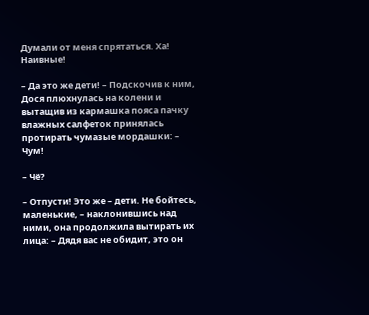Думали от меня спрятаться. Ха! Наивные!

– Да это же дети! – Подскочив к ним, Дося плюхнулась на колени и вытащив из кармашка пояса пачку влажных салфеток принялась протирать чумазые мордашки: – Чум!

– Чё?

– Отпусти! Это же – дети. Не бойтесь, маленькие, – наклонившись над ними, она продолжила вытирать их лица: – Дядя вас не обидит, это он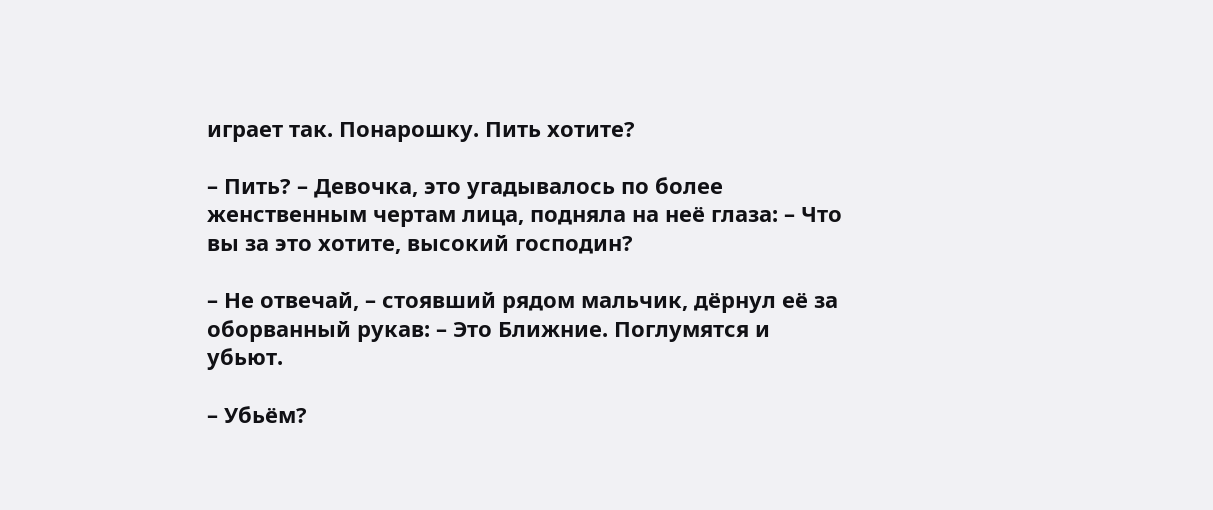играет так. Понарошку. Пить хотите?

– Пить? – Девочка, это угадывалось по более женственным чертам лица, подняла на неё глаза: – Что вы за это хотите, высокий господин?

– Не отвечай, – стоявший рядом мальчик, дёрнул её за оборванный рукав: – Это Ближние. Поглумятся и убьют.

– Убьём?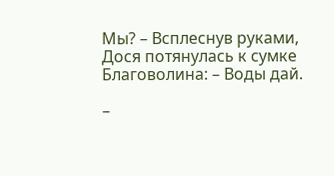Мы? – Всплеснув руками, Дося потянулась к сумке Благоволина: – Воды дай.

–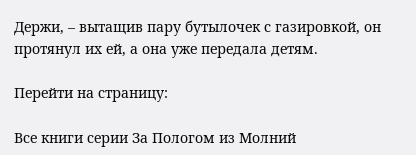Держи, – вытащив пару бутылочек с газировкой, он протянул их ей, а она уже передала детям.

Перейти на страницу:

Все книги серии За Пологом из Молний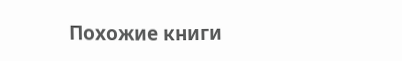Похожие книги